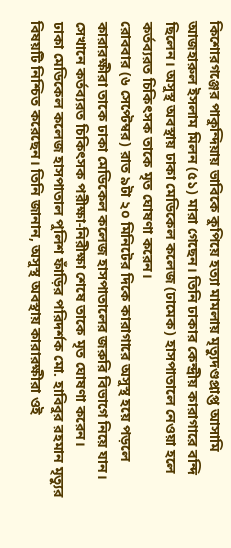কিশোরগঞ্জের পাকুন্দিয়ায় ভাবিকে কুপিয়ে হত্যা মামলায় মৃত্যুদণ্ডপ্রাপ্ত আসামি আজহারুল ইসলাম মিলন (৫১) মারা গেছেন। তিনি ঢাকার কেন্দ্রীয় কারাগারে বন্দি ছিলেন। অসুস্থ অবস্থায় ঢাকা মেডিকেল কলেজ (ঢামেক) হাসপাতালে নেওয়া হলে কর্তব্যরত চিকিৎসক তাকে মৃত ঘোষণা করেন।
রোববার (৬ সেপ্টেম্বর) রাত ৯টা ২০ মিনিটের দিকে কারাগারে অসুস্থ হয়ে পড়লে কারারক্ষীরা তাকে ঢাকা মেডিকেল কলেজ হাসপাতালের জরুরি বিভাগে নিয়ে যান। সেখানে কর্তব্যরত চিকিৎসক পরীক্ষা-নিরীক্ষা শেষে তাকে মৃত ঘোষণা করেন।
ঢাকা মেডিকেল কলেজ হাসপাতাল পুলিশ ফাঁড়ির পরিদর্শক মো. হাবিবুর রহমান মৃত্যুর বিষয়টি নিশ্চিত করেছেন। তিনি জানান, অসুস্থ অবস্থায় কারারক্ষীরা ওই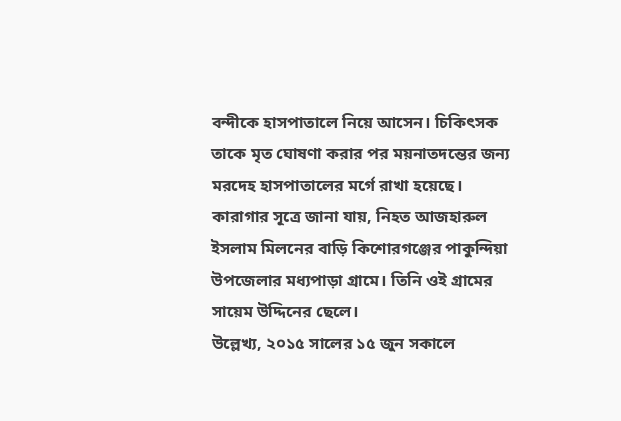বন্দীকে হাসপাতালে নিয়ে আসেন। চিকিৎসক তাকে মৃত ঘোষণা করার পর ময়নাতদন্তের জন্য মরদেহ হাসপাতালের মর্গে রাখা হয়েছে।
কারাগার সূত্রে জানা যায়, নিহত আজহারুল ইসলাম মিলনের বাড়ি কিশোরগঞ্জের পাকুন্দিয়া উপজেলার মধ্যপাড়া গ্রামে। তিনি ওই গ্রামের সায়েম উদ্দিনের ছেলে।
উল্লেখ্য, ২০১৫ সালের ১৫ জুন সকালে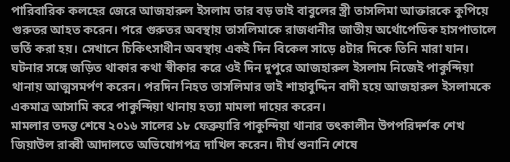পারিবারিক কলহের জেরে আজহারুল ইসলাম তার বড় ভাই বাবুলের স্ত্রী তাসলিমা আক্তারকে কুপিয়ে গুরুতর আহত করেন। পরে গুরুতর অবস্থায় তাসলিমাকে রাজধানীর জাতীয় অর্থোপেডিক হাসপাতালে ভর্তি করা হয়। সেখানে চিকিৎসাধীন অবস্থায় একই দিন বিকেল সাড়ে ৪টার দিকে তিনি মারা যান।
ঘটনার সঙ্গে জড়িত থাকার কথা স্বীকার করে ওই দিন দুপুরে আজহারুল ইসলাম নিজেই পাকুন্দিয়া থানায় আত্মসমর্পণ করেন। পরদিন নিহত তাসলিমার ভাই শাহাবুদ্দিন বাদী হয়ে আজহারুল ইসলামকে একমাত্র আসামি করে পাকুন্দিয়া থানায় হত্যা মামলা দায়ের করেন।
মামলার তদন্ত শেষে ২০১৬ সালের ১৮ ফেব্রুয়ারি পাকুন্দিয়া থানার তৎকালীন উপপরিদর্শক শেখ জিয়াউল রাব্বী আদালতে অভিযোগপত্র দাখিল করেন। দীর্ঘ শুনানি শেষে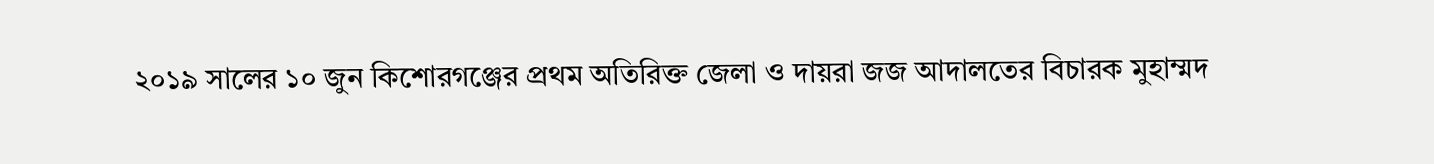২০১৯ সালের ১০ জুন কিশোরগঞ্জের প্রথম অতিরিক্ত জেলা ও দায়রা জজ আদালতের বিচারক মুহাম্মদ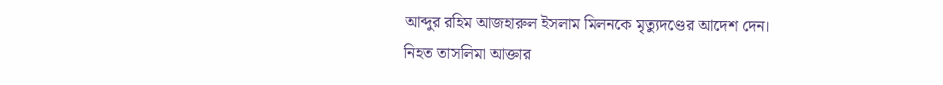আব্দুর রহিম আজহারুল ইসলাম মিলনকে মৃত্যুদণ্ডের আদেশ দেন।
নিহত তাসলিমা আক্তার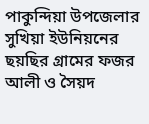পাকুন্দিয়া উপজেলার সুখিয়া ইউনিয়নের ছয়ছির গ্রামের ফজর আলী ও সৈয়দ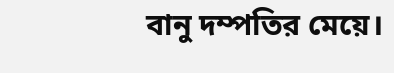বানু দম্পতির মেয়ে।